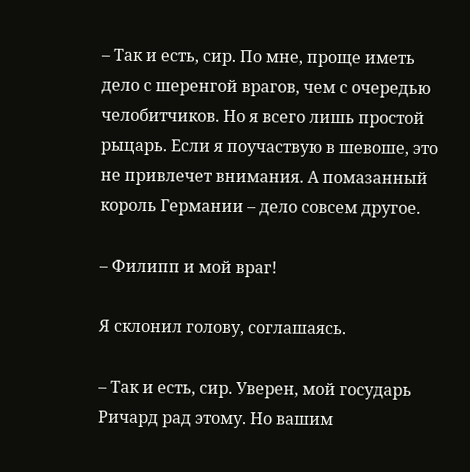– Так и есть, сир. По мне, проще иметь дело с шеренгой врагов, чем с очередью челобитчиков. Но я всего лишь простой рыцарь. Если я поучаствую в шевоше, это не привлечет внимания. А помазанный король Германии – дело совсем другое.

– Филипп и мой враг!

Я склонил голову, соглашаясь.

– Так и есть, сир. Уверен, мой государь Ричард рад этому. Но вашим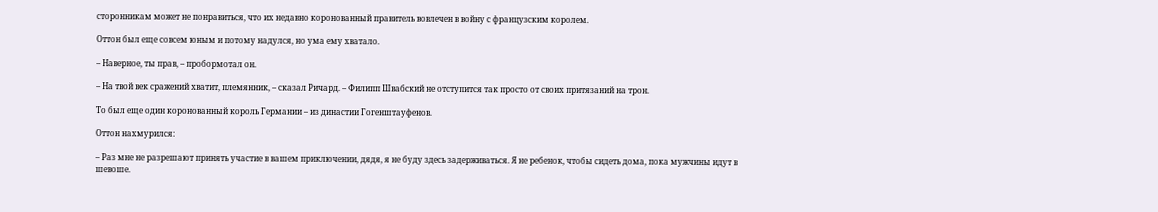сторонникам может не понравиться, что их недавно коронованный правитель вовлечен в войну с французским королем.

Оттон был еще совсем юным и потому надулся, но ума ему хватало.

– Наверное, ты прав, – пробормотал он.

– На твой век сражений хватит, племянник, – сказал Ричард. – Филипп Швабский не отступится так просто от своих притязаний на трон.

То был еще один коронованный король Германии – из династии Гогенштауфенов.

Оттон нахмурился:

– Раз мне не разрешают принять участие в вашем приключении, дядя, я не буду здесь задерживаться. Я не ребенок, чтобы сидеть дома, пока мужчины идут в шевоше.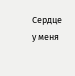Сердце у меня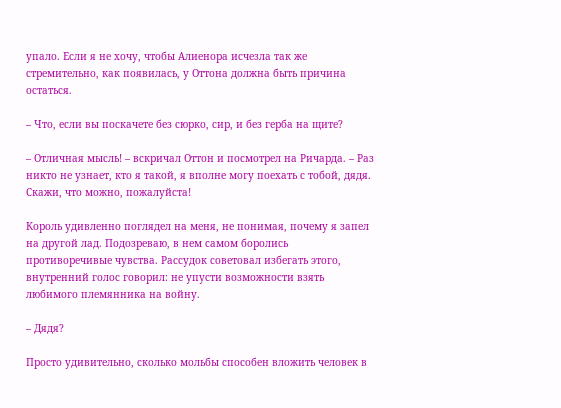упало. Если я не хочу, чтобы Алиенора исчезла так же стремительно, как появилась, у Оттона должна быть причина остаться.

– Что, если вы поскачете без сюрко, сир, и без герба на щите?

– Отличная мысль! – вскричал Оттон и посмотрел на Ричарда. – Раз никто не узнает, кто я такой, я вполне могу поехать с тобой, дядя. Скажи, что можно, пожалуйста!

Король удивленно поглядел на меня, не понимая, почему я запел на другой лад. Подозреваю, в нем самом боролись противоречивые чувства. Рассудок советовал избегать этого, внутренний голос говорил: не упусти возможности взять любимого племянника на войну.

– Дядя?

Просто удивительно, сколько мольбы способен вложить человек в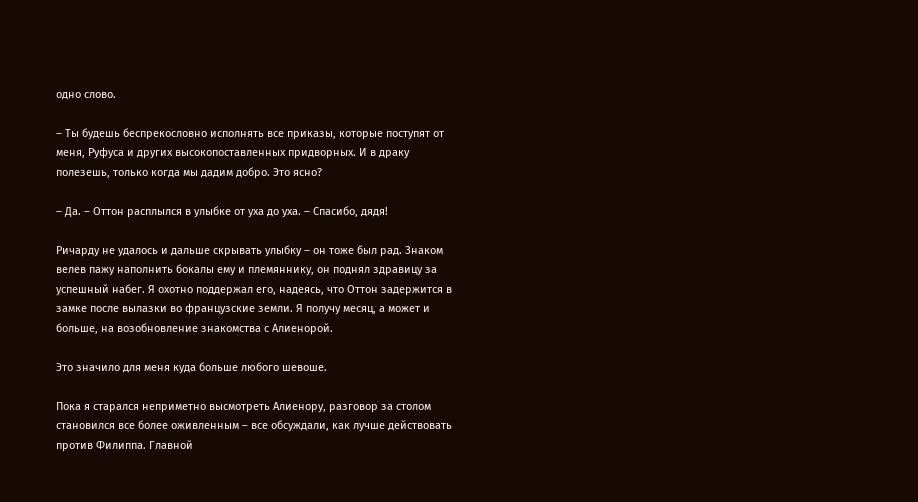одно слово.

– Ты будешь беспрекословно исполнять все приказы, которые поступят от меня, Руфуса и других высокопоставленных придворных. И в драку полезешь, только когда мы дадим добро. Это ясно?

– Да. – Оттон расплылся в улыбке от уха до уха. – Спасибо, дядя!

Ричарду не удалось и дальше скрывать улыбку – он тоже был рад. Знаком велев пажу наполнить бокалы ему и племяннику, он поднял здравицу за успешный набег. Я охотно поддержал его, надеясь, что Оттон задержится в замке после вылазки во французские земли. Я получу месяц, а может и больше, на возобновление знакомства с Алиенорой.

Это значило для меня куда больше любого шевоше.

Пока я старался неприметно высмотреть Алиенору, разговор за столом становился все более оживленным – все обсуждали, как лучше действовать против Филиппа. Главной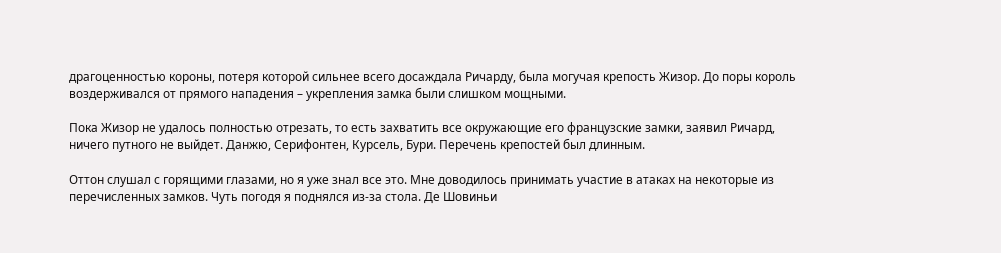драгоценностью короны, потеря которой сильнее всего досаждала Ричарду, была могучая крепость Жизор. До поры король воздерживался от прямого нападения – укрепления замка были слишком мощными.

Пока Жизор не удалось полностью отрезать, то есть захватить все окружающие его французские замки, заявил Ричард, ничего путного не выйдет. Данжю, Серифонтен, Курсель, Бури. Перечень крепостей был длинным.

Оттон слушал с горящими глазами, но я уже знал все это. Мне доводилось принимать участие в атаках на некоторые из перечисленных замков. Чуть погодя я поднялся из-за стола. Де Шовиньи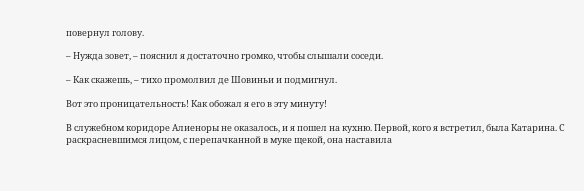повернул голову.

– Нужда зовет, – пояснил я достаточно громко, чтобы слышали соседи.

– Как скажешь, – тихо промолвил де Шовиньи и подмигнул.

Вот это проницательность! Как обожал я его в эту минуту!

В служебном коридоре Алиеноры не оказалось, и я пошел на кухню. Первой, кого я встретил, была Катарина. С раскрасневшимся лицом, с перепачканной в муке щекой, она наставила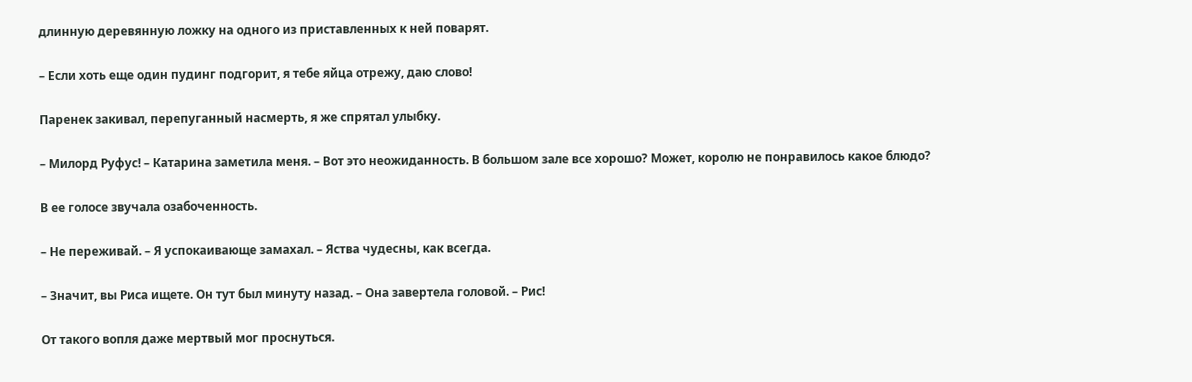длинную деревянную ложку на одного из приставленных к ней поварят.

– Если хоть еще один пудинг подгорит, я тебе яйца отрежу, даю слово!

Паренек закивал, перепуганный насмерть, я же спрятал улыбку.

– Милорд Руфус! – Катарина заметила меня. – Вот это неожиданность. В большом зале все хорошо? Может, королю не понравилось какое блюдо?

В ее голосе звучала озабоченность.

– Не переживай. – Я успокаивающе замахал. – Яства чудесны, как всегда.

– Значит, вы Риса ищете. Он тут был минуту назад. – Она завертела головой. – Рис!

От такого вопля даже мертвый мог проснуться.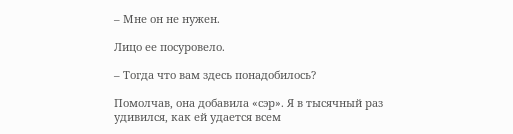– Мне он не нужен.

Лицо ее посуровело.

– Тогда что вам здесь понадобилось?

Помолчав, она добавила «сэр». Я в тысячный раз удивился, как ей удается всем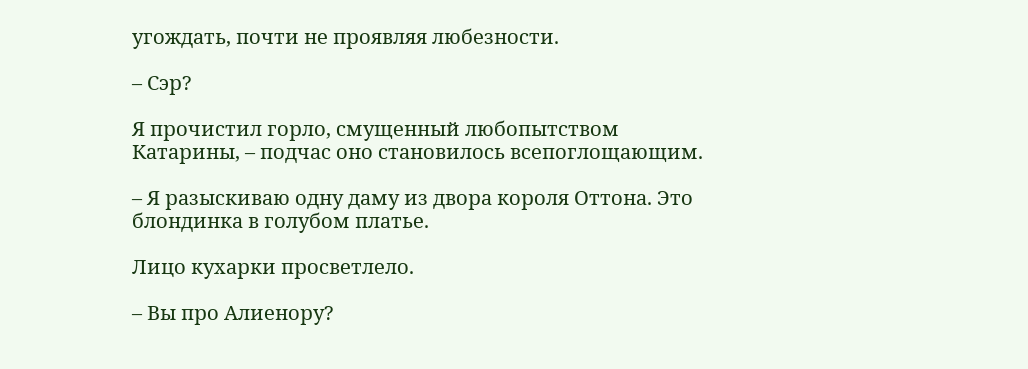угождать, почти не проявляя любезности.

– Сэр?

Я прочистил горло, смущенный любопытством Катарины, – подчас оно становилось всепоглощающим.

– Я разыскиваю одну даму из двора короля Оттона. Это блондинка в голубом платье.

Лицо кухарки просветлело.

– Вы про Алиенору?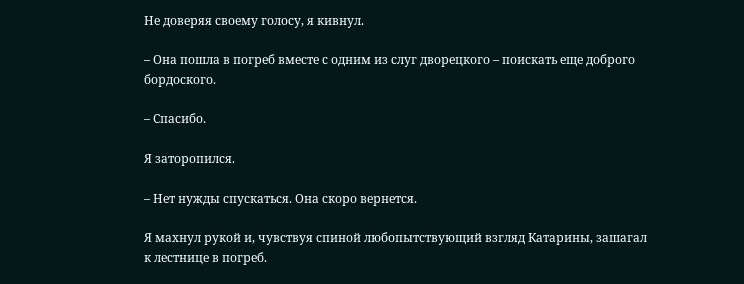Не доверяя своему голосу, я кивнул.

– Она пошла в погреб вместе с одним из слуг дворецкого – поискать еще доброго бордоского.

– Спасибо.

Я заторопился.

– Нет нужды спускаться. Она скоро вернется.

Я махнул рукой и, чувствуя спиной любопытствующий взгляд Катарины, зашагал к лестнице в погреб.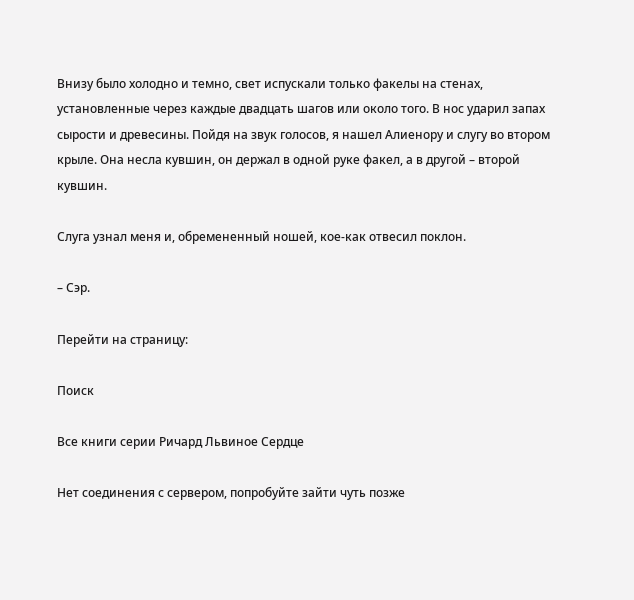Внизу было холодно и темно, свет испускали только факелы на стенах, установленные через каждые двадцать шагов или около того. В нос ударил запах сырости и древесины. Пойдя на звук голосов, я нашел Алиенору и слугу во втором крыле. Она несла кувшин, он держал в одной руке факел, а в другой – второй кувшин.

Слуга узнал меня и, обремененный ношей, кое-как отвесил поклон.

– Сэр.

Перейти на страницу:

Поиск

Все книги серии Ричард Львиное Сердце

Нет соединения с сервером, попробуйте зайти чуть позже